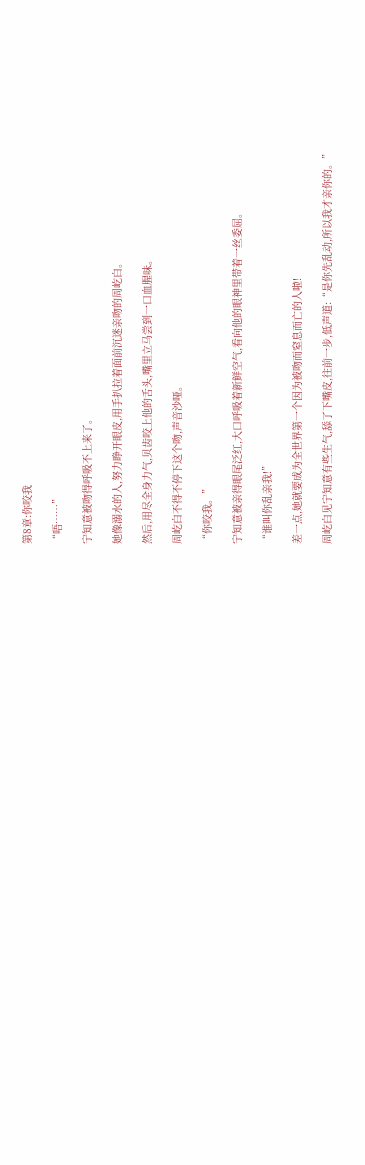第8章:你咬我

“唔……”

宁知意被吻得呼吸不上来了。

她像溺水的人,努力睁开眼皮,用手扒拉着面前沉迷亲吻的周屹白。

然后,用尽全身力气,贝齿咬上他的舌头,嘴里立马尝到一口血腥味。

周屹白不得不停下这个吻,声音沙哑。

“你咬我。”

宁知意被亲得眼尾泛红,大口呼吸着新鲜空气,看向他的眼神里带着一丝委屈。

“谁叫你乱亲我!”

差一点,她就要成为全世界第一个因为被吻而窒息而亡的人啦!

周屹白见宁知意有些生气,舔了下嘴皮,往前一步,低声道:“是你先乱动,所以我才亲你的。”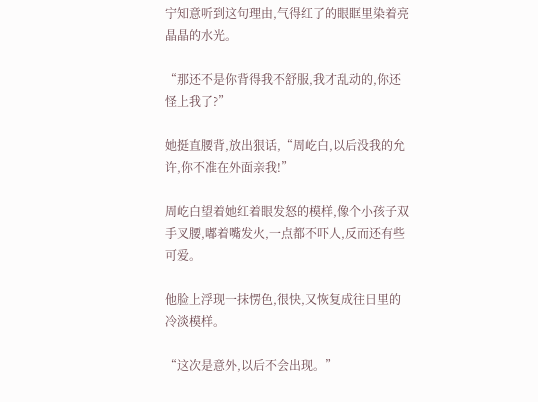宁知意听到这句理由,气得红了的眼眶里染着亮晶晶的水光。

“那还不是你背得我不舒服,我才乱动的,你还怪上我了?”

她挺直腰背,放出狠话,“周屹白,以后没我的允许,你不准在外面亲我!”

周屹白望着她红着眼发怒的模样,像个小孩子双手叉腰,嘟着嘴发火,一点都不吓人,反而还有些可爱。

他脸上浮现一抹愣色,很快,又恢复成往日里的冷淡模样。

“这次是意外,以后不会出现。”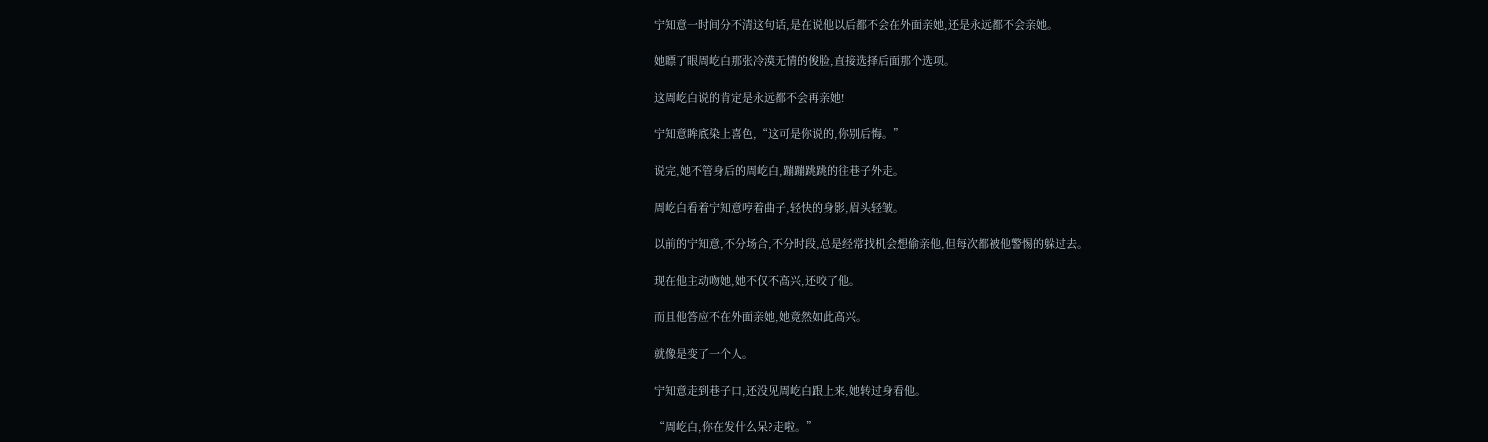宁知意一时间分不清这句话,是在说他以后都不会在外面亲她,还是永远都不会亲她。

她瞟了眼周屹白那张冷漠无情的俊脸,直接选择后面那个选项。

这周屹白说的肯定是永远都不会再亲她!

宁知意眸底染上喜色,“这可是你说的,你别后悔。”

说完,她不管身后的周屹白,蹦蹦跳跳的往巷子外走。

周屹白看着宁知意哼着曲子,轻快的身影,眉头轻皱。

以前的宁知意,不分场合,不分时段,总是经常找机会想偷亲他,但每次都被他警惕的躲过去。

现在他主动吻她,她不仅不高兴,还咬了他。

而且他答应不在外面亲她,她竟然如此高兴。

就像是变了一个人。

宁知意走到巷子口,还没见周屹白跟上来,她转过身看他。

“周屹白,你在发什么呆?走啦。”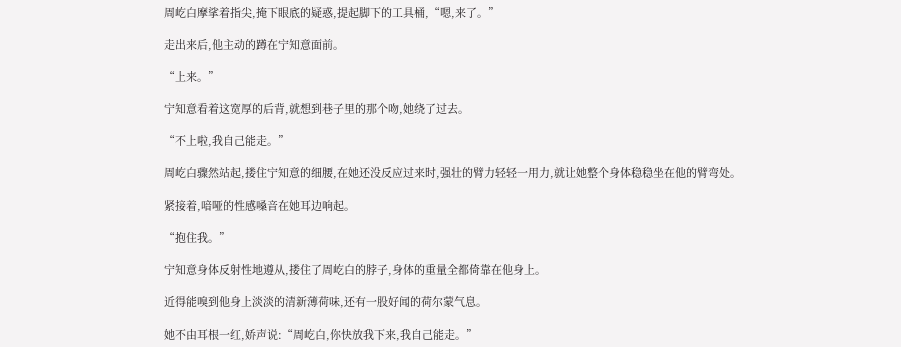周屹白摩挲着指尖,掩下眼底的疑惑,提起脚下的工具桶,“嗯,来了。”

走出来后,他主动的蹲在宁知意面前。

“上来。”

宁知意看着这宽厚的后背,就想到巷子里的那个吻,她绕了过去。

“不上啦,我自己能走。”

周屹白骤然站起,搂住宁知意的细腰,在她还没反应过来时,强壮的臂力轻轻一用力,就让她整个身体稳稳坐在他的臂弯处。

紧接着,喑哑的性感嗓音在她耳边响起。

“抱住我。”

宁知意身体反射性地遵从,搂住了周屹白的脖子,身体的重量全都倚靠在他身上。

近得能嗅到他身上淡淡的清新薄荷味,还有一股好闻的荷尔蒙气息。

她不由耳根一红,娇声说:“周屹白,你快放我下来,我自己能走。”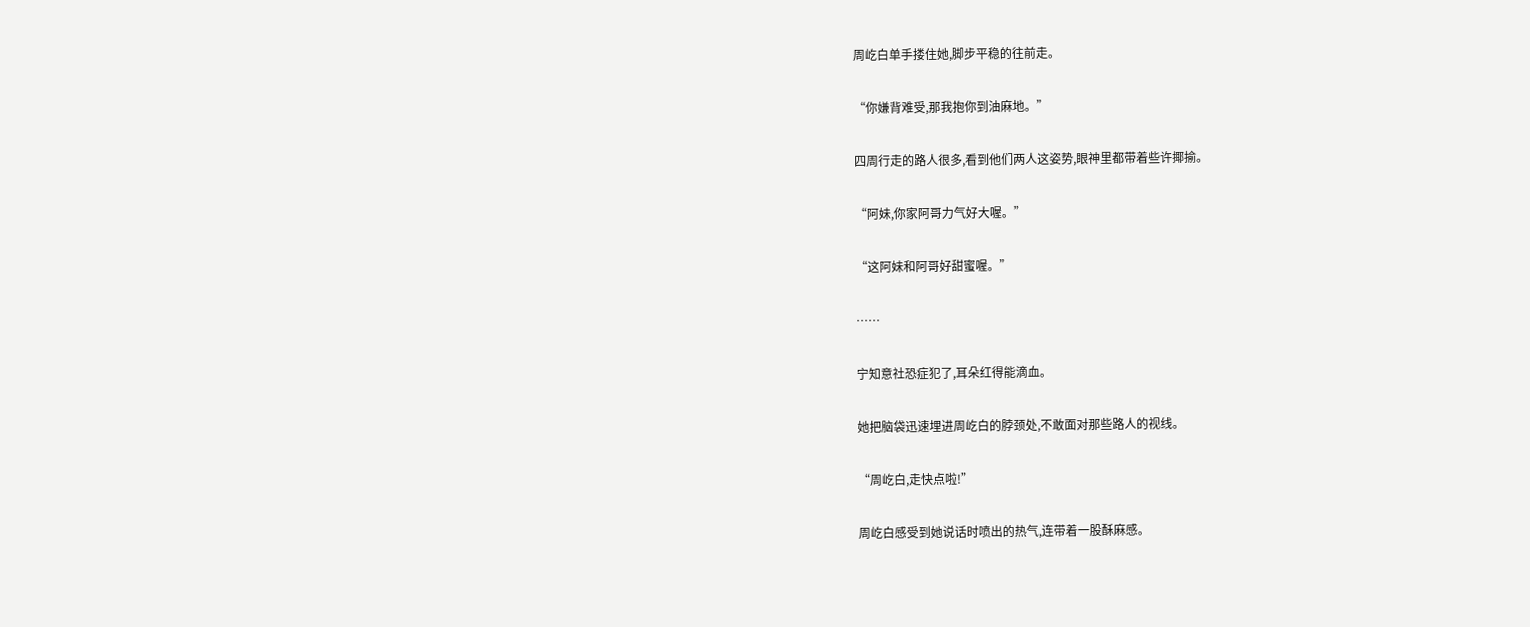周屹白单手搂住她,脚步平稳的往前走。

“你嫌背难受,那我抱你到油麻地。”

四周行走的路人很多,看到他们两人这姿势,眼神里都带着些许揶揄。

“阿妹,你家阿哥力气好大喔。”

“这阿妹和阿哥好甜蜜喔。”

……

宁知意社恐症犯了,耳朵红得能滴血。

她把脑袋迅速埋进周屹白的脖颈处,不敢面对那些路人的视线。

“周屹白,走快点啦!”

周屹白感受到她说话时喷出的热气,连带着一股酥麻感。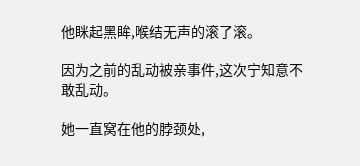他眯起黑眸,喉结无声的滚了滚。

因为之前的乱动被亲事件,这次宁知意不敢乱动。

她一直窝在他的脖颈处,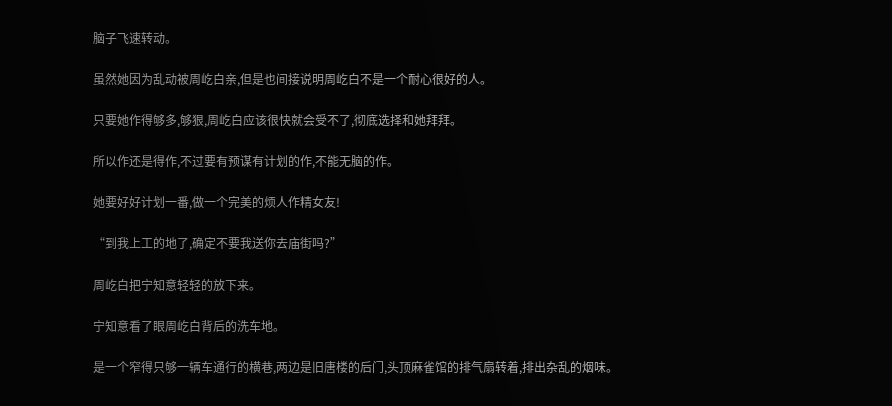脑子飞速转动。

虽然她因为乱动被周屹白亲,但是也间接说明周屹白不是一个耐心很好的人。

只要她作得够多,够狠,周屹白应该很快就会受不了,彻底选择和她拜拜。

所以作还是得作,不过要有预谋有计划的作,不能无脑的作。

她要好好计划一番,做一个完美的烦人作精女友!

“到我上工的地了,确定不要我送你去庙街吗?”

周屹白把宁知意轻轻的放下来。

宁知意看了眼周屹白背后的洗车地。

是一个窄得只够一辆车通行的横巷,两边是旧唐楼的后门,头顶麻雀馆的排气扇转着,排出杂乱的烟味。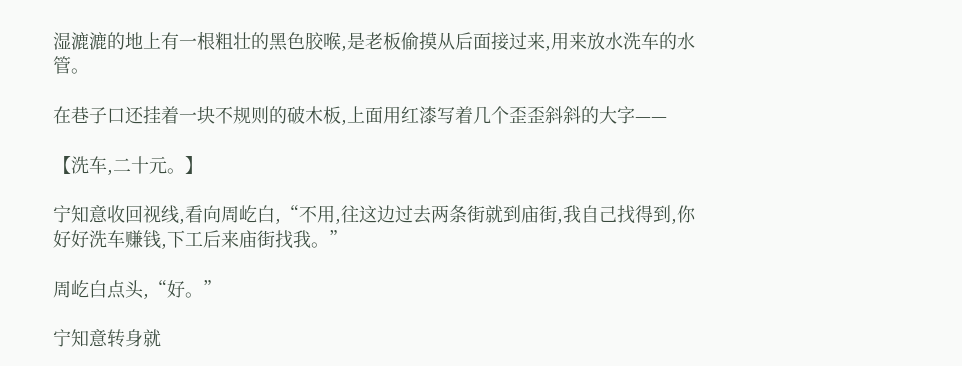湿漉漉的地上有一根粗壮的黑色胶喉,是老板偷摸从后面接过来,用来放水洗车的水管。

在巷子口还挂着一块不规则的破木板,上面用红漆写着几个歪歪斜斜的大字——

【洗车,二十元。】

宁知意收回视线,看向周屹白,“不用,往这边过去两条街就到庙街,我自己找得到,你好好洗车赚钱,下工后来庙街找我。”

周屹白点头,“好。”

宁知意转身就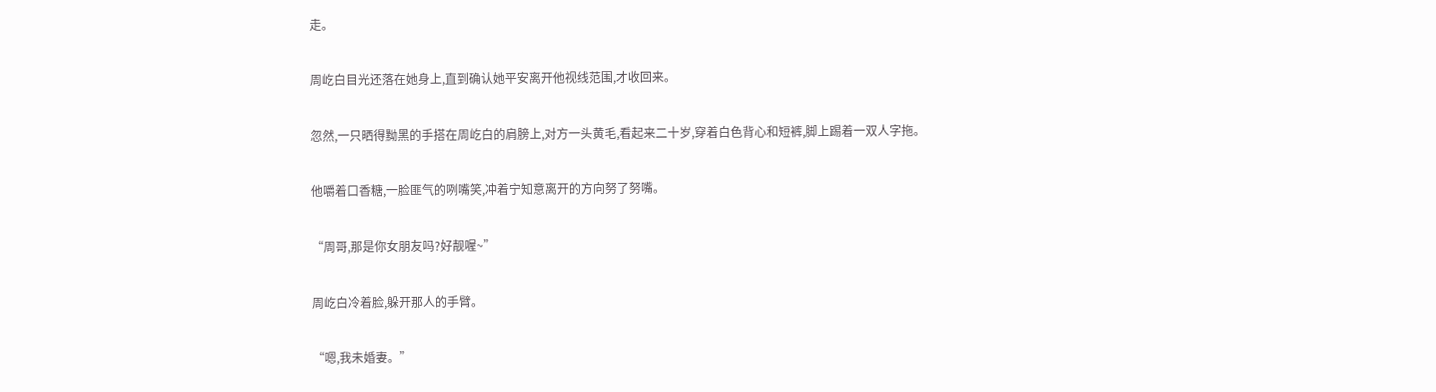走。

周屹白目光还落在她身上,直到确认她平安离开他视线范围,才收回来。

忽然,一只晒得黝黑的手搭在周屹白的肩膀上,对方一头黄毛,看起来二十岁,穿着白色背心和短裤,脚上踢着一双人字拖。

他嚼着口香糖,一脸匪气的咧嘴笑,冲着宁知意离开的方向努了努嘴。

“周哥,那是你女朋友吗?好靓喔~”

周屹白冷着脸,躲开那人的手臂。

“嗯,我未婚妻。”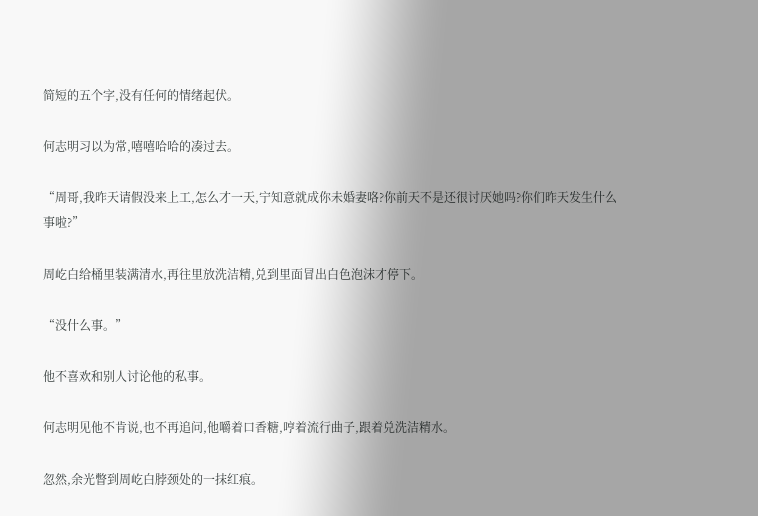简短的五个字,没有任何的情绪起伏。

何志明习以为常,嘻嘻哈哈的凑过去。

“周哥,我昨天请假没来上工,怎么才一天,宁知意就成你未婚妻咯?你前天不是还很讨厌她吗?你们昨天发生什么事啦?”

周屹白给桶里装满清水,再往里放洗洁精,兑到里面冒出白色泡沫才停下。

“没什么事。”

他不喜欢和别人讨论他的私事。

何志明见他不肯说,也不再追问,他嚼着口香糖,哼着流行曲子,跟着兑洗洁精水。

忽然,余光瞥到周屹白脖颈处的一抹红痕。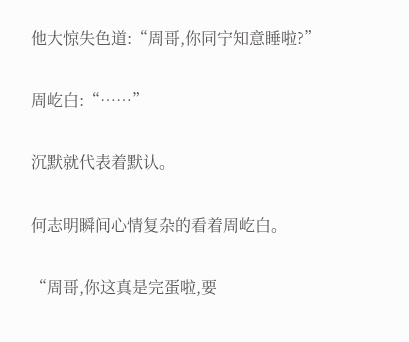他大惊失色道:“周哥,你同宁知意睡啦?”

周屹白:“……”

沉默就代表着默认。

何志明瞬间心情复杂的看着周屹白。

“周哥,你这真是完蛋啦,要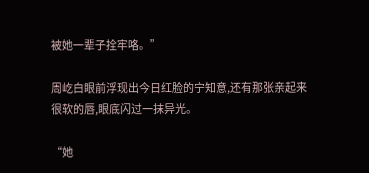被她一辈子拴牢咯。”

周屹白眼前浮现出今日红脸的宁知意,还有那张亲起来很软的唇,眼底闪过一抹异光。

“她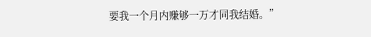要我一个月内赚够一万才同我结婚。”